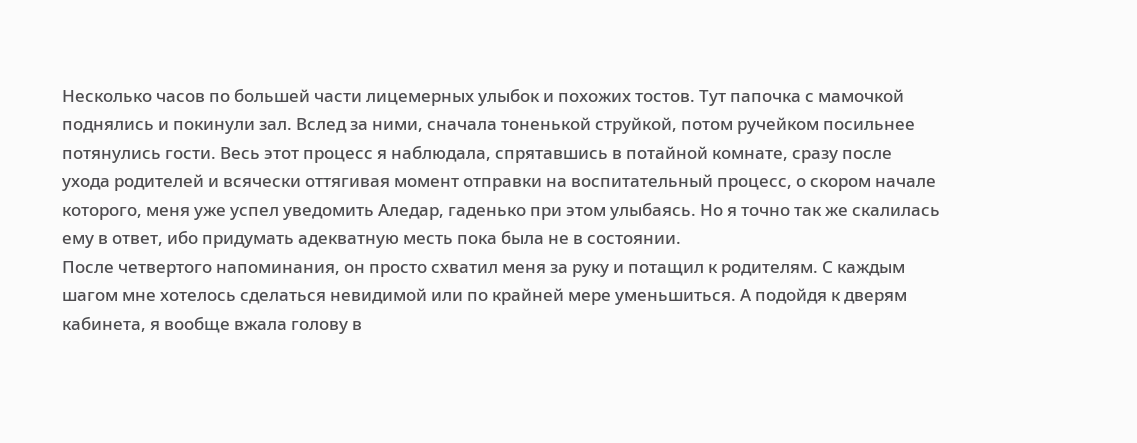Несколько часов по большей части лицемерных улыбок и похожих тостов. Тут папочка с мамочкой поднялись и покинули зал. Вслед за ними, сначала тоненькой струйкой, потом ручейком посильнее потянулись гости. Весь этот процесс я наблюдала, спрятавшись в потайной комнате, сразу после ухода родителей и всячески оттягивая момент отправки на воспитательный процесс, о скором начале которого, меня уже успел уведомить Аледар, гаденько при этом улыбаясь. Но я точно так же скалилась ему в ответ, ибо придумать адекватную месть пока была не в состоянии.
После четвертого напоминания, он просто схватил меня за руку и потащил к родителям. С каждым шагом мне хотелось сделаться невидимой или по крайней мере уменьшиться. А подойдя к дверям кабинета, я вообще вжала голову в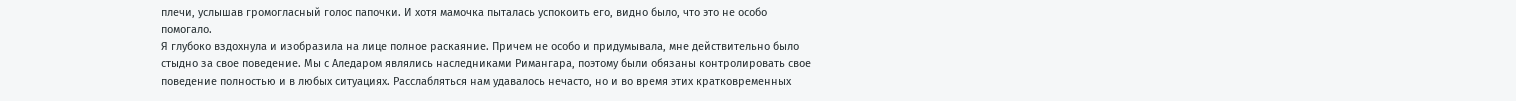плечи, услышав громогласный голос папочки. И хотя мамочка пыталась успокоить его, видно было, что это не особо помогало.
Я глубоко вздохнула и изобразила на лице полное раскаяние. Причем не особо и придумывала, мне действительно было стыдно за свое поведение. Мы с Аледаром являлись наследниками Римангара, поэтому были обязаны контролировать свое поведение полностью и в любых ситуациях. Расслабляться нам удавалось нечасто, но и во время этих кратковременных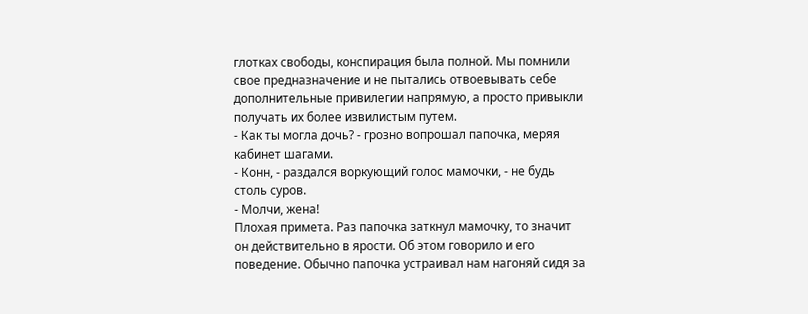глотках свободы, конспирация была полной. Мы помнили свое предназначение и не пытались отвоевывать себе дополнительные привилегии напрямую, а просто привыкли получать их более извилистым путем.
- Как ты могла дочь? - грозно вопрошал папочка, меряя кабинет шагами.
- Конн, - раздался воркующий голос мамочки, - не будь столь суров.
- Молчи, жена!
Плохая примета. Раз папочка заткнул мамочку, то значит он действительно в ярости. Об этом говорило и его поведение. Обычно папочка устраивал нам нагоняй сидя за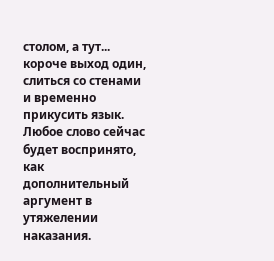столом, а тут... короче выход один, слиться со стенами и временно прикусить язык. Любое слово сейчас будет воспринято, как дополнительный аргумент в утяжелении наказания.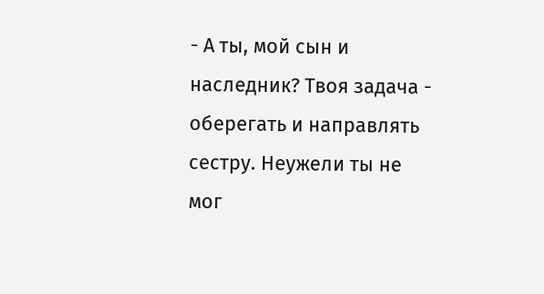- А ты, мой сын и наследник? Твоя задача - оберегать и направлять сестру. Неужели ты не мог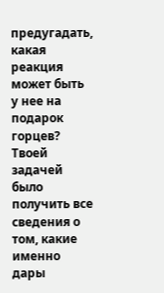предугадать, какая реакция может быть у нее на подарок горцев? Твоей задачей было получить все сведения о том, какие именно дары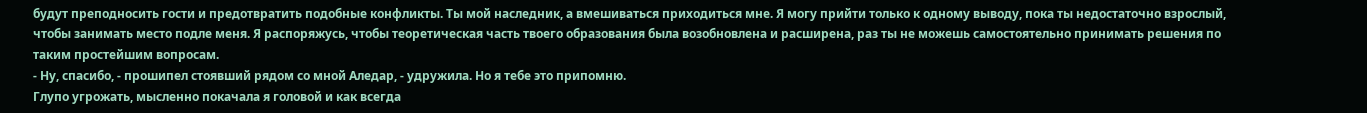будут преподносить гости и предотвратить подобные конфликты. Ты мой наследник, а вмешиваться приходиться мне. Я могу прийти только к одному выводу, пока ты недостаточно взрослый, чтобы занимать место подле меня. Я распоряжусь, чтобы теоретическая часть твоего образования была возобновлена и расширена, раз ты не можешь самостоятельно принимать решения по таким простейшим вопросам.
- Ну, спасибо, - прошипел стоявший рядом со мной Аледар, - удружила. Но я тебе это припомню.
Глупо угрожать, мысленно покачала я головой и как всегда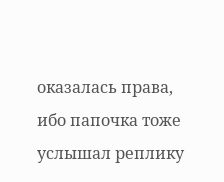оказалась права, ибо папочка тоже услышал реплику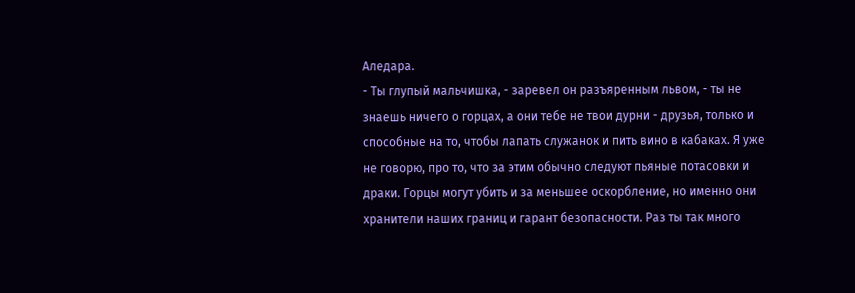Аледара.
- Ты глупый мальчишка, - заревел он разъяренным львом, - ты не знаешь ничего о горцах, а они тебе не твои дурни - друзья, только и способные на то, чтобы лапать служанок и пить вино в кабаках. Я уже не говорю, про то, что за этим обычно следуют пьяные потасовки и драки. Горцы могут убить и за меньшее оскорбление, но именно они хранители наших границ и гарант безопасности. Раз ты так много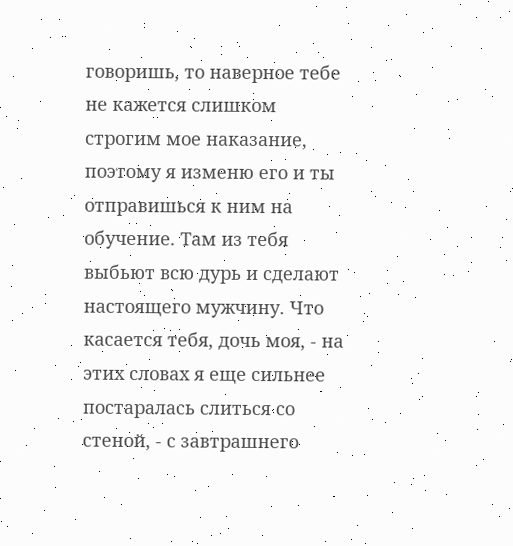говоришь, то наверное тебе не кажется слишком строгим мое наказание, поэтому я изменю его и ты отправишься к ним на обучение. Там из тебя выбьют всю дурь и сделают настоящего мужчину. Что касается тебя, дочь моя, - на этих словах я еще сильнее постаралась слиться со стеной, - с завтрашнего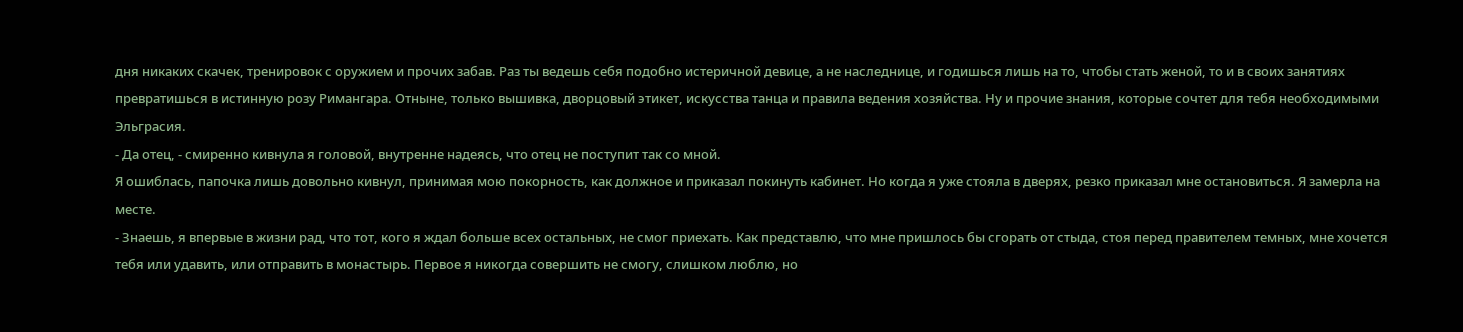дня никаких скачек, тренировок с оружием и прочих забав. Раз ты ведешь себя подобно истеричной девице, а не наследнице, и годишься лишь на то, чтобы стать женой, то и в своих занятиях превратишься в истинную розу Римангара. Отныне, только вышивка, дворцовый этикет, искусства танца и правила ведения хозяйства. Ну и прочие знания, которые сочтет для тебя необходимыми Эльграсия.
- Да отец, - смиренно кивнула я головой, внутренне надеясь, что отец не поступит так со мной.
Я ошиблась, папочка лишь довольно кивнул, принимая мою покорность, как должное и приказал покинуть кабинет. Но когда я уже стояла в дверях, резко приказал мне остановиться. Я замерла на месте.
- Знаешь, я впервые в жизни рад, что тот, кого я ждал больше всех остальных, не смог приехать. Как представлю, что мне пришлось бы сгорать от стыда, стоя перед правителем темных, мне хочется тебя или удавить, или отправить в монастырь. Первое я никогда совершить не смогу, слишком люблю, но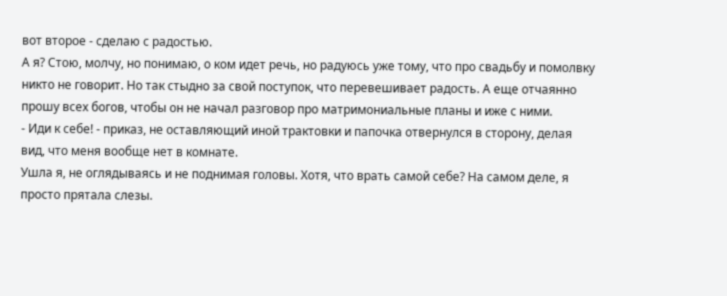вот второе - сделаю с радостью.
А я? Стою, молчу, но понимаю, о ком идет речь, но радуюсь уже тому, что про свадьбу и помолвку никто не говорит. Но так стыдно за свой поступок, что перевешивает радость. А еще отчаянно прошу всех богов, чтобы он не начал разговор про матримониальные планы и иже с ними.
- Иди к себе! - приказ, не оставляющий иной трактовки и папочка отвернулся в сторону, делая вид, что меня вообще нет в комнате.
Ушла я, не оглядываясь и не поднимая головы. Хотя, что врать самой себе? На самом деле, я просто прятала слезы.